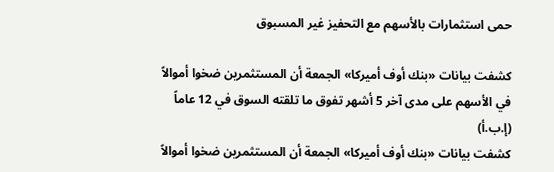حمى استثمارات بالأسهم مع التحفيز غير المسبوق

كشفت بيانات «بنك أوف أميركا» الجمعة أن المستثمرين ضخوا أموالاً في الأسهم على مدى آخر 5 أشهر تفوق ما تلقته السوق في 12 عاماً (إ.ب.أ)
كشفت بيانات «بنك أوف أميركا» الجمعة أن المستثمرين ضخوا أموالاً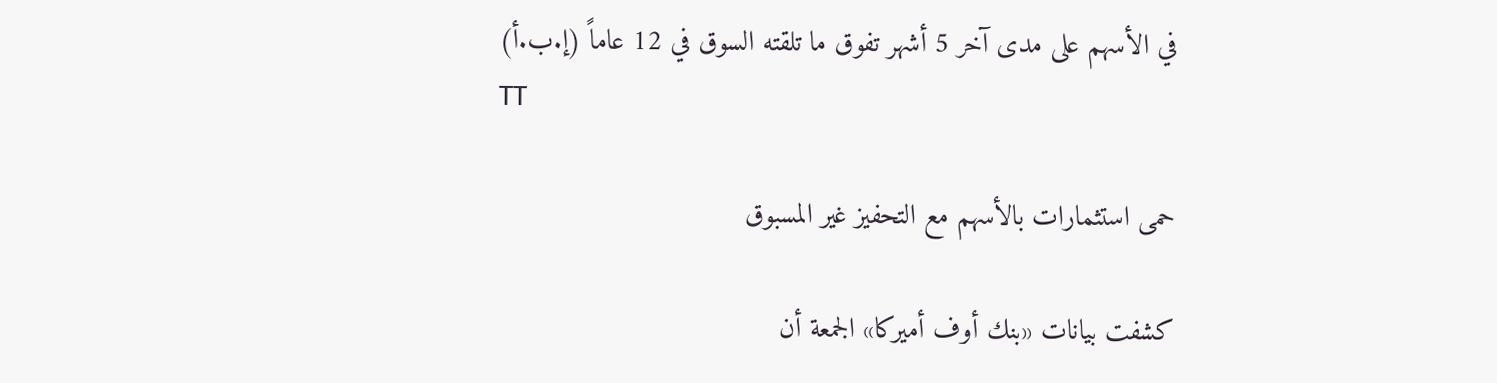في الأسهم على مدى آخر 5 أشهر تفوق ما تلقته السوق في 12 عاماً (إ.ب.أ)
TT

حمى استثمارات بالأسهم مع التحفيز غير المسبوق

كشفت بيانات «بنك أوف أميركا» الجمعة أن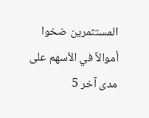المستثمرين ضخوا أموالاً في الأسهم على مدى آخر 5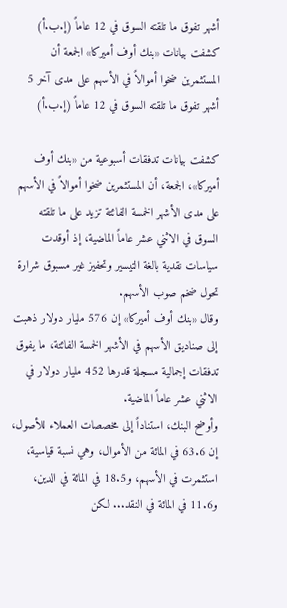أشهر تفوق ما تلقته السوق في 12 عاماً (إ.ب.أ)
كشفت بيانات «بنك أوف أميركا» الجمعة أن المستثمرين ضخوا أموالاً في الأسهم على مدى آخر 5 أشهر تفوق ما تلقته السوق في 12 عاماً (إ.ب.أ)

كشفت بيانات تدفقات أسبوعية من «بنك أوف أميركا»، الجمعة، أن المستثمرين ضخوا أموالاً في الأسهم على مدى الأشهر الخمسة الفائتة تزيد على ما تلقته السوق في الاثني عشر عاماً الماضية، إذ أوقدت سياسات نقدية بالغة التيسير وتحفيز غير مسبوق شرارة تحول ضخم صوب الأسهم.
وقال «بنك أوف أميركا» إن 576 مليار دولار ذهبت إلى صناديق الأسهم في الأشهر الخمسة الفائتة، ما يفوق تدفقات إجمالية مسجلة قدرها 452 مليار دولار في الاثني عشر عاماً الماضية.
وأوضح البنك، استناداً إلى مخصصات العملاء للأصول، إن 63.6 في المائة من الأموال، وهي نسبة قياسية، استثمرت في الأسهم، و18.5 في المائة في الدين، و11.6 في المائة في النقد... لكن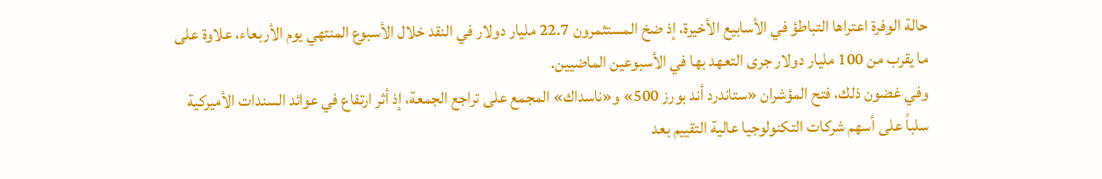حالة الوفرة اعتراها التباطؤ في الأسابيع الأخيرة، إذ ضخ المستثمرون 22.7 مليار دولار في النقد خلال الأسبوع المنتهي يوم الأربعاء، علاوة على ما يقرب من 100 مليار دولار جرى التعهد بها في الأسبوعين الماضيين.
وفي غضون ذلك، فتح المؤشران «ستاندرد أند بورز 500» و«ناسداك» المجمع على تراجع الجمعة، إذ أثر ارتفاع في عوائد السندات الأميركية سلباً على أسهم شركات التكنولوجيا عالية التقييم بعد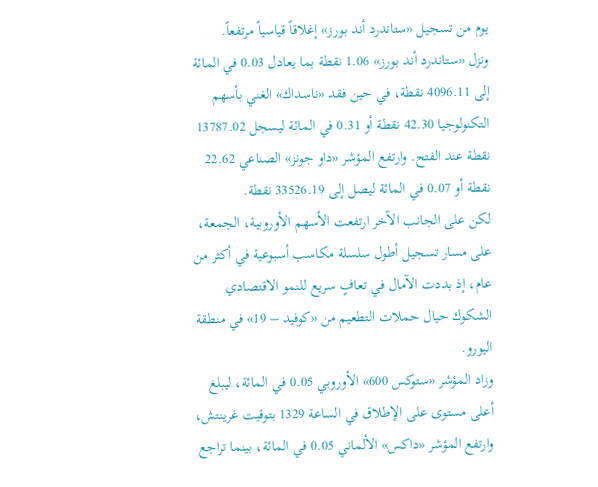يوم من تسجيل «ستاندرد أند بورز» إغلاقاً قياسياً مرتفعاً.
ونزل «ستاندرد أند بورز» 1.06 نقطة بما يعادل 0.03 في المائة إلى 4096.11 نقطة، في حين فقد «ناسداك» الغني بأسهم التكنولوجيا 42.30 نقطة أو 0.31 في المائة ليسجل 13787.02 نقطة عند الفتح. وارتفع المؤشر «داو جونز» الصناعي 22.62 نقطة أو 0.07 في المائة ليصل إلى 33526.19 نقطة.
لكن على الجانب الآخر ارتفعت الأسهم الأوروبية، الجمعة، على مسار تسجيل أطول سلسلة مكاسب أسبوعية في أكثر من عام، إذ بددت الآمال في تعافٍ سريع للنمو الاقتصادي الشكوك حيال حملات التطعيم من «كوفيد – 19» في منطقة اليورو.
وزاد المؤشر «ستوكس 600» الأوروبي 0.05 في المائة، ليبلغ أعلى مستوى على الإطلاق في الساعة 1329 بتوقيت غرينتش، وارتفع المؤشر «داكس» الألماني 0.05 في المائة، بينما تراجع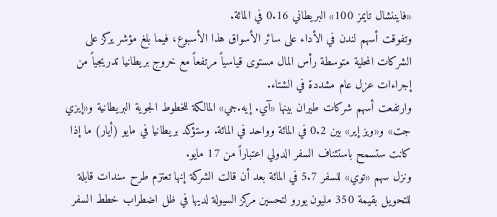«فايننشال تايمز 100» البريطاني 0.16 في المائة.
وتفوقت أسهم لندن في الأداء على سائر الأسواق هذا الأسبوع، فيما بلغ مؤشر يركز على الشركات المحلية متوسطة رأس المال مستوى قياسياً مرتفعاً مع خروج بريطانيا تدريجياً من إجراءات عزل عام مشددة في الشتاء.
وارتفعت أسهم شركات طيران بينها «آي. إيه.جي» المالكة للخطوط الجوية البريطانية و«إيزي جت» و«ويز إير» بين 0.2 في المائة وواحد في المائة. وستؤكد بريطانيا في مايو (أيار) ما إذا كانت ستسمح باستئناف السفر الدولي اعتباراً من 17 مايو.
ونزل سهم «توي» للسفر 5.7 في المائة بعد أن قالت الشركة إنها تعتزم طرح سندات قابلة للتحويل بقيمة 350 مليون يورو لتحسين مركز السيولة لديها في ظل اضطراب خطط السفر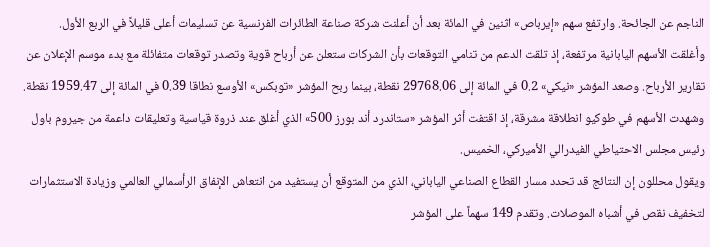الناجم عن الجائحة. وارتفع سهم «إيرباص» اثنين في المائة بعد أن أعلنت شركة صناعة الطائرات الفرنسية عن تسليمات أعلى قليلاً في الربع الأول.
وأغلقت الأسهم اليابانية مرتفعة، إذ تلقت الدعم من تنامي التوقعات بأن الشركات ستعلن عن أرباح قوية وتصدر توقعات متفائلة مع بدء موسم الإعلان عن تقارير الأرباح. وصعد المؤشر «نيكي» 0.2 في المائة إلى 29768.06 نقطة، بينما ربح المؤشر «توبكس» الأوسع نطاقا 0.39 في المائة إلى 1959.47 نقطة.
وشهدت الأسهم في طوكيو انطلاقة مشرقة، إذ اقتفت أثر المؤشر «ستاندرد أند بورز 500» الذي أغلق عند ذروة قياسية وتعليقات داعمة من جيروم باول رئيس مجلس الاحتياطي الفيدرالي الأميركي، الخميس.
ويقول محللون إن النتائج قد تحدد مسار القطاع الصناعي الياباني، الذي من المتوقع أن يستفيد من انتعاش الإنفاق الرأسمالي العالمي وزيادة الاستثمارات لتخفيف نقص في أشباه الموصلات. وتقدم 149 سهماً على المؤشر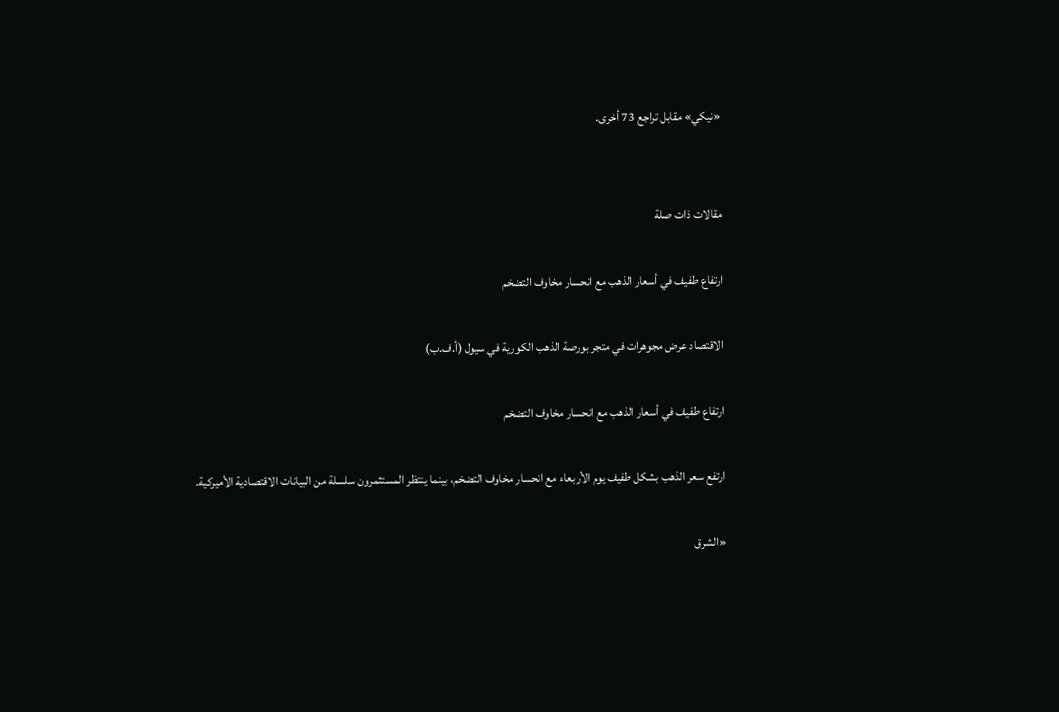«نيكي» مقابل تراجع 73 أخرى.


مقالات ذات صلة

ارتفاع طفيف في أسعار الذهب مع انحسار مخاوف التضخم

الاقتصاد عرض مجوهرات في متجر بورصة الذهب الكورية في سيول (أ.ف.ب)

ارتفاع طفيف في أسعار الذهب مع انحسار مخاوف التضخم

ارتفع سعر الذهب بشكل طفيف يوم الأربعاء مع انحسار مخاوف التضخم، بينما ينتظر المستثمرون سلسلة من البيانات الاقتصادية الأميركية.

«الشرق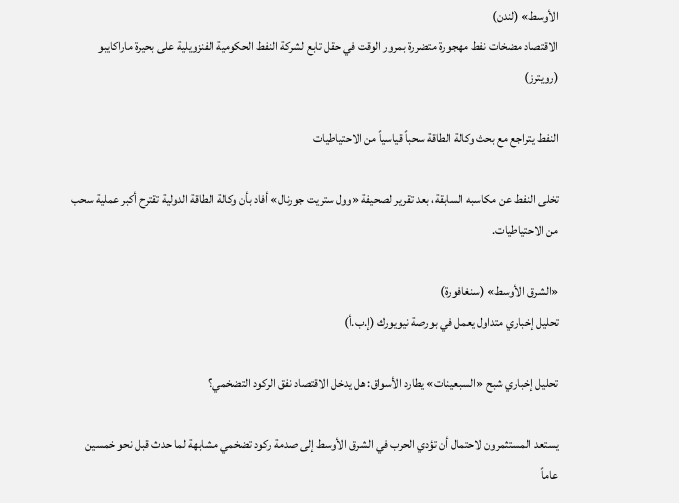الأوسط» (لندن)
الاقتصاد مضخات نفط مهجورة متضررة بمرور الوقت في حقل تابع لشركة النفط الحكومية الفنزويلية على بحيرة ماراكايبو (رويترز)

النفط يتراجع مع بحث وكالة الطاقة سحباً قياسياً من الاحتياطيات

تخلى النفط عن مكاسبه السابقة، بعد تقرير لصحيفة «وول ستريت جورنال» أفاد بأن وكالة الطاقة الدولية تقترح أكبر عملية سحب من الاحتياطيات.

«الشرق الأوسط» (سنغافورة)
تحليل إخباري متداول يعمل في بورصة نيويورك (إ.ب.أ)

تحليل إخباري شبح «السبعينات» يطارد الأسواق: هل يدخل الاقتصاد نفق الركود التضخمي؟

يستعد المستثمرون لاحتمال أن تؤدي الحرب في الشرق الأوسط إلى صدمة ركود تضخمي مشابهة لما حدث قبل نحو خمسين عاماً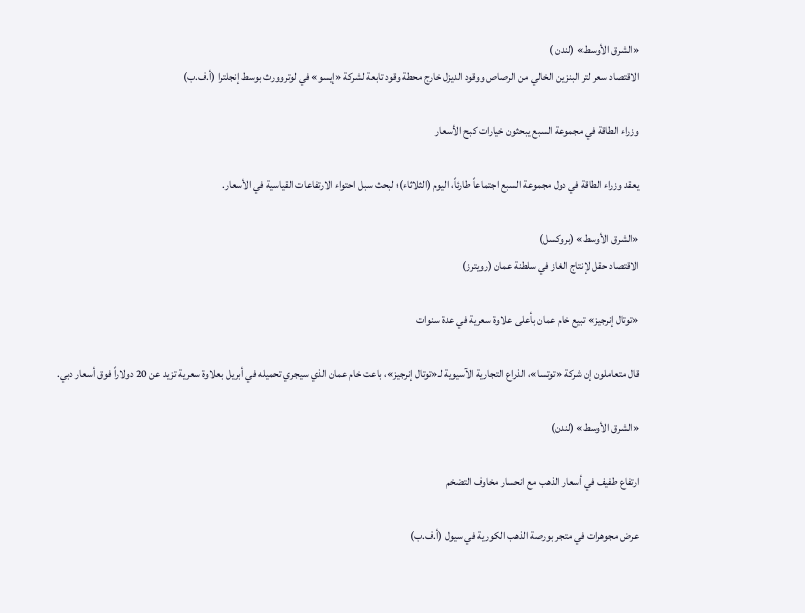«الشرق الأوسط» (لندن )
الاقتصاد سعر لتر البنزين الخالي من الرصاص ووقود الديزل خارج محطة وقود تابعة لشركة «إيسو» في لوتروورث بوسط إنجلترا (أ.ف.ب)

وزراء الطاقة في مجموعة السبع يبحثون خيارات كبح الأسعار

يعقد وزراء الطاقة في دول مجموعة السبع اجتماعاً طارئاً، اليوم (الثلاثاء)؛ لبحث سبل احتواء الارتفاعات القياسية في الأسعار.

«الشرق الأوسط» (بروكسل)
الاقتصاد حقل لإنتاج الغاز في سلطنة عمان (رويترز)

«توتال إنرجيز» تبيع خام عمان بأعلى علاوة سعرية في عدة سنوات

قال متعاملون إن شركة «توتسا»، الذراع التجارية الآسيوية لـ«توتال إنرجيز»، باعت خام عمان الذي سيجري تحميله في أبريل بعلاوة سعرية تزيد عن 20 دولاراً فوق أسعار دبي.

«الشرق الأوسط» (لندن)

ارتفاع طفيف في أسعار الذهب مع انحسار مخاوف التضخم

عرض مجوهرات في متجر بورصة الذهب الكورية في سيول (أ.ف.ب)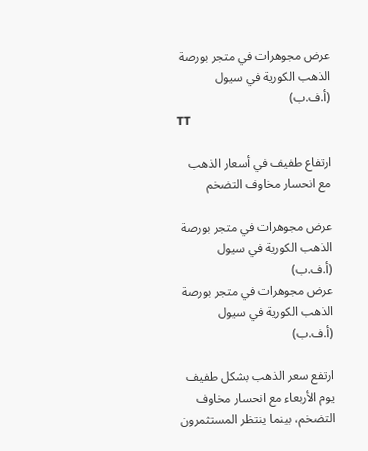عرض مجوهرات في متجر بورصة الذهب الكورية في سيول (أ.ف.ب)
TT

ارتفاع طفيف في أسعار الذهب مع انحسار مخاوف التضخم

عرض مجوهرات في متجر بورصة الذهب الكورية في سيول (أ.ف.ب)
عرض مجوهرات في متجر بورصة الذهب الكورية في سيول (أ.ف.ب)

ارتفع سعر الذهب بشكل طفيف يوم الأربعاء مع انحسار مخاوف التضخم، بينما ينتظر المستثمرون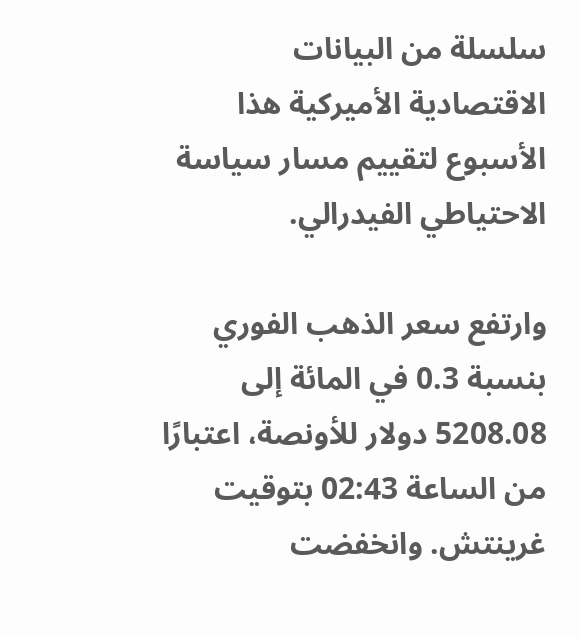سلسلة من البيانات الاقتصادية الأميركية هذا الأسبوع لتقييم مسار سياسة الاحتياطي الفيدرالي.

وارتفع سعر الذهب الفوري بنسبة 0.3 في المائة إلى 5208.08 دولار للأونصة، اعتبارًا من الساعة 02:43 بتوقيت غرينتش. وانخفضت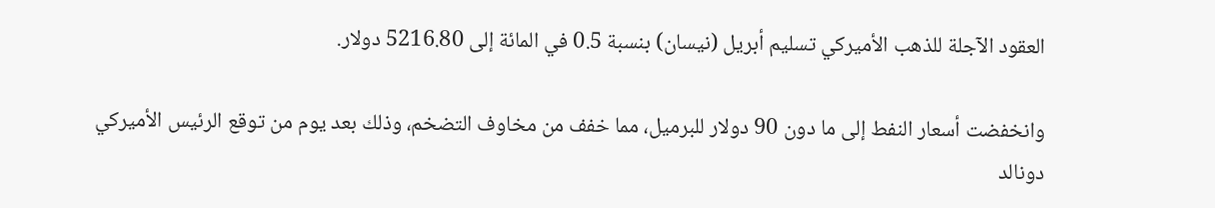العقود الآجلة للذهب الأميركي تسليم أبريل (نيسان) بنسبة 0.5 في المائة إلى 5216.80 دولار.

وانخفضت أسعار النفط إلى ما دون 90 دولار للبرميل، مما خفف من مخاوف التضخم، وذلك بعد يوم من توقع الرئيس الأميركي دونالد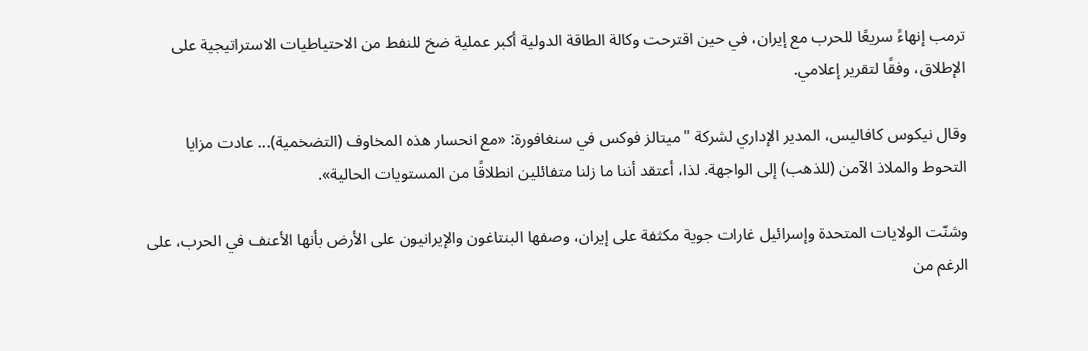ترمب إنهاءً سريعًا للحرب مع إيران، في حين اقترحت وكالة الطاقة الدولية أكبر عملية ضخ للنفط من الاحتياطيات الاستراتيجية على الإطلاق، وفقًا لتقرير إعلامي.

وقال نيكوس كافاليس، المدير الإداري لشركة "ميتالز فوكس في سنغافورة: «مع انحسار هذه المخاوف (التضخمية)... عادت مزايا التحوط والملاذ الآمن (للذهب) إلى الواجهة. لذا، أعتقد أننا ما زلنا متفائلين انطلاقًا من المستويات الحالية».

وشنّت الولايات المتحدة وإسرائيل غارات جوية مكثفة على إيران، وصفها البنتاغون والإيرانيون على الأرض بأنها الأعنف في الحرب، على الرغم من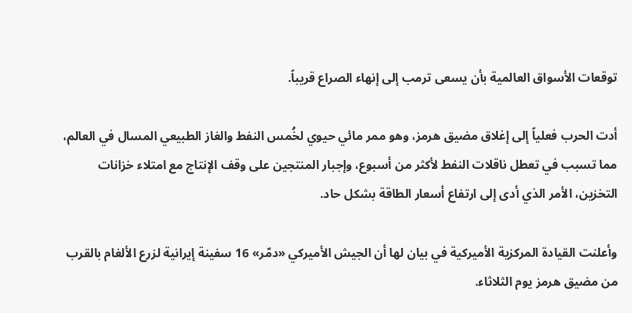توقعات الأسواق العالمية بأن يسعى ترمب إلى إنهاء الصراع قريباً.

أدت الحرب فعلياً إلى إغلاق مضيق هرمز، وهو ممر مائي حيوي لخُمس النفط والغاز الطبيعي المسال في العالم، مما تسبب في تعطل ناقلات النفط لأكثر من أسبوع، وإجبار المنتجين على وقف الإنتاج مع امتلاء خزانات التخزين، الأمر الذي أدى إلى ارتفاع أسعار الطاقة بشكل حاد.

وأعلنت القيادة المركزية الأميركية في بيان لها أن الجيش الأميركي «دمّر» 16 سفينة إيرانية لزرع الألغام بالقرب من مضيق هرمز يوم الثلاثاء.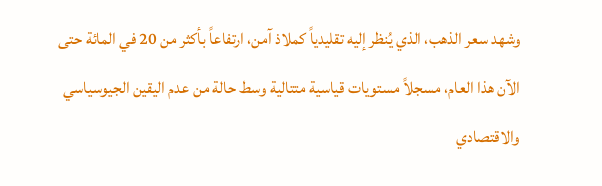وشهد سعر الذهب، الذي يُنظر إليه تقليدياً كملاذ آمن، ارتفاعاً بأكثر من 20 في المائة حتى الآن هذا العام، مسجلاً مستويات قياسية متتالية وسط حالة من عدم اليقين الجيوسياسي والاقتصادي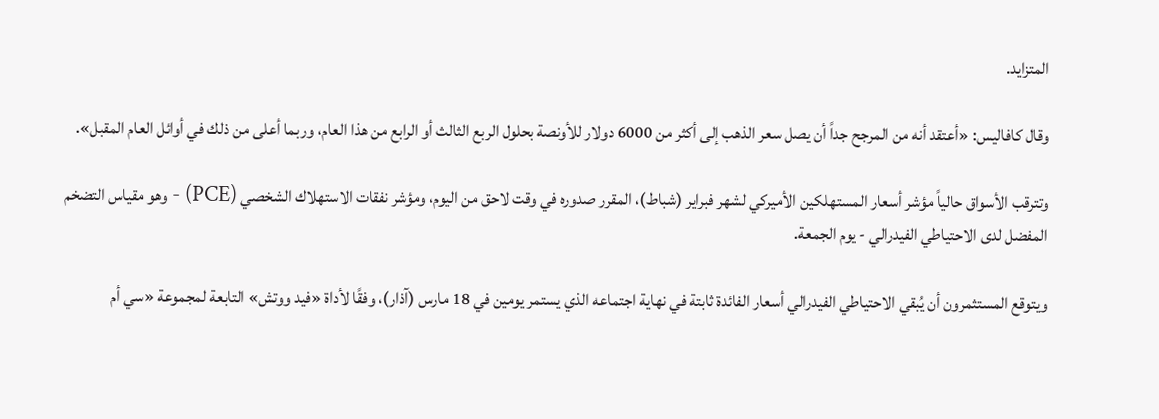المتزايد.

وقال كافاليس: «أعتقد أنه من المرجح جداً أن يصل سعر الذهب إلى أكثر من 6000 دولار للأونصة بحلول الربع الثالث أو الرابع من هذا العام، وربما أعلى من ذلك في أوائل العام المقبل».

وتترقب الأسواق حالياً مؤشر أسعار المستهلكين الأميركي لشهر فبراير (شباط)، المقرر صدوره في وقت لاحق من اليوم، ومؤشر نفقات الاستهلاك الشخصي (PCE) - وهو مقياس التضخم المفضل لدى الاحتياطي الفيدرالي - يوم الجمعة.

ويتوقع المستثمرون أن يُبقي الاحتياطي الفيدرالي أسعار الفائدة ثابتة في نهاية اجتماعه الذي يستمر يومين في 18 مارس (آذار)، وفقًا لأداة «فيد ووتش» التابعة لمجموعة «سي أم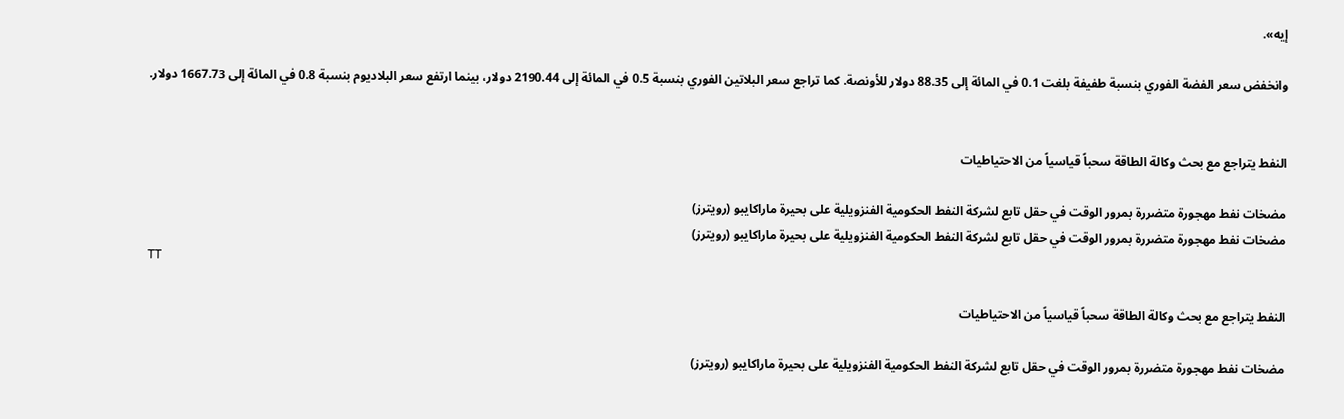إيه».

وانخفض سعر الفضة الفوري بنسبة طفيفة بلغت 0.1 في المائة إلى 88.35 دولار للأونصة. كما تراجع سعر البلاتين الفوري بنسبة 0.5 في المائة إلى 2190.44 دولار، بينما ارتفع سعر البلاديوم بنسبة 0.8 في المائة إلى 1667.73 دولار.


النفط يتراجع مع بحث وكالة الطاقة سحباً قياسياً من الاحتياطيات

مضخات نفط مهجورة متضررة بمرور الوقت في حقل تابع لشركة النفط الحكومية الفنزويلية على بحيرة ماراكايبو (رويترز)
مضخات نفط مهجورة متضررة بمرور الوقت في حقل تابع لشركة النفط الحكومية الفنزويلية على بحيرة ماراكايبو (رويترز)
TT

النفط يتراجع مع بحث وكالة الطاقة سحباً قياسياً من الاحتياطيات

مضخات نفط مهجورة متضررة بمرور الوقت في حقل تابع لشركة النفط الحكومية الفنزويلية على بحيرة ماراكايبو (رويترز)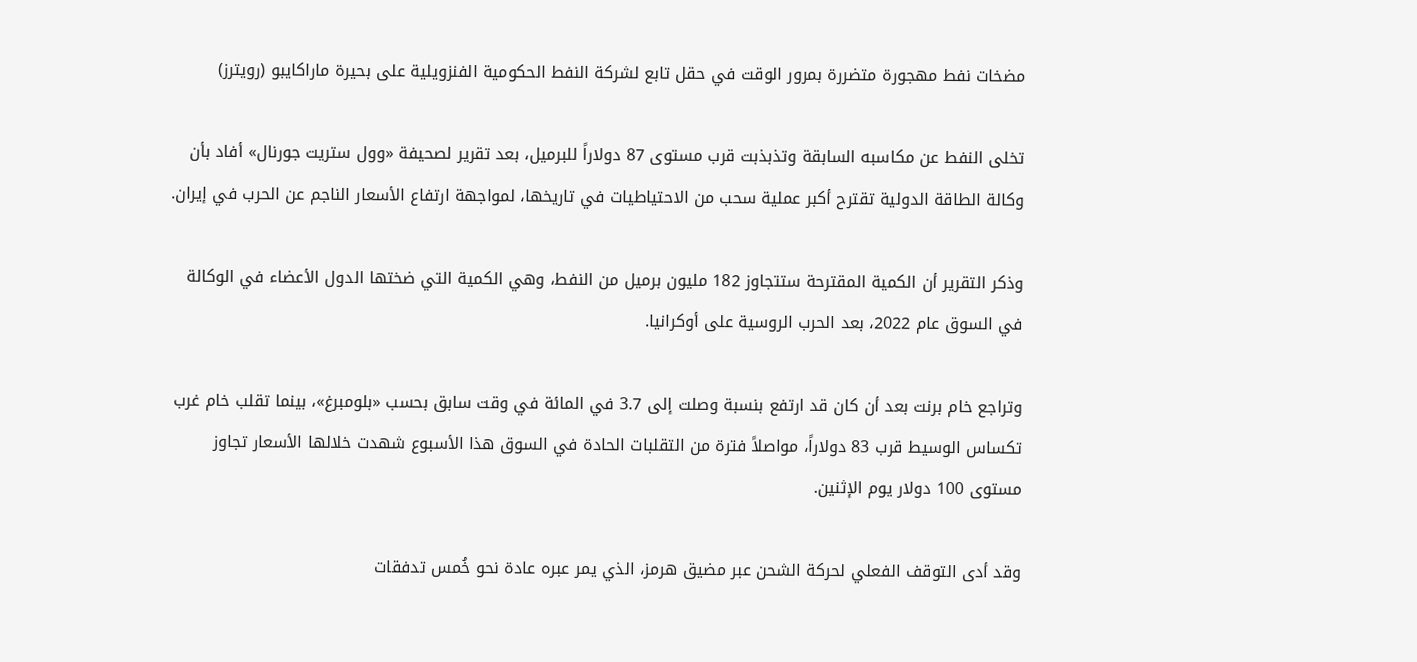مضخات نفط مهجورة متضررة بمرور الوقت في حقل تابع لشركة النفط الحكومية الفنزويلية على بحيرة ماراكايبو (رويترز)

تخلى النفط عن مكاسبه السابقة وتذبذبت قرب مستوى 87 دولاراً للبرميل، بعد تقرير لصحيفة «وول ستريت جورنال» أفاد بأن وكالة الطاقة الدولية تقترح أكبر عملية سحب من الاحتياطيات في تاريخها، لمواجهة ارتفاع الأسعار الناجم عن الحرب في إيران.

وذكر التقرير أن الكمية المقترحة ستتجاوز 182 مليون برميل من النفط، وهي الكمية التي ضختها الدول الأعضاء في الوكالة في السوق عام 2022، بعد الحرب الروسية على أوكرانيا.

وتراجع خام برنت بعد أن كان قد ارتفع بنسبة وصلت إلى 3.7 في المائة في وقت سابق بحسب «بلومبرغ»، بينما تقلب خام غرب تكساس الوسيط قرب 83 دولاراً، مواصلاً فترة من التقلبات الحادة في السوق هذا الأسبوع شهدت خلالها الأسعار تجاوز مستوى 100 دولار يوم الإثنين.

وقد أدى التوقف الفعلي لحركة الشحن عبر مضيق هرمز، الذي يمر عبره عادة نحو خُمس تدفقات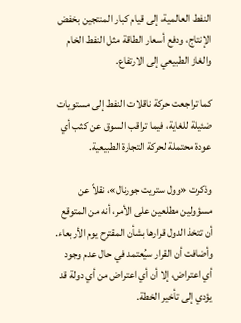النفط العالمية، إلى قيام كبار المنتجين بخفض الإنتاج، ودفع أسعار الطاقة مثل النفط الخام والغاز الطبيعي إلى الارتفاع.

كما تراجعت حركة ناقلات النفط إلى مستويات ضئيلة للغاية، فيما تراقب السوق عن كثب أي عودة محتملة لحركة التجارة الطبيعية.

وذكرت «وول ستريت جورنال»، نقلاً عن مسؤولين مطلعين على الأمر، أنه من المتوقع أن تتخذ الدول قرارها بشأن المقترح يوم الأربعاء. وأضافت أن القرار سيُعتمد في حال عدم وجود أي اعتراض، إلا أن أي اعتراض من أي دولة قد يؤدي إلى تأخير الخطة.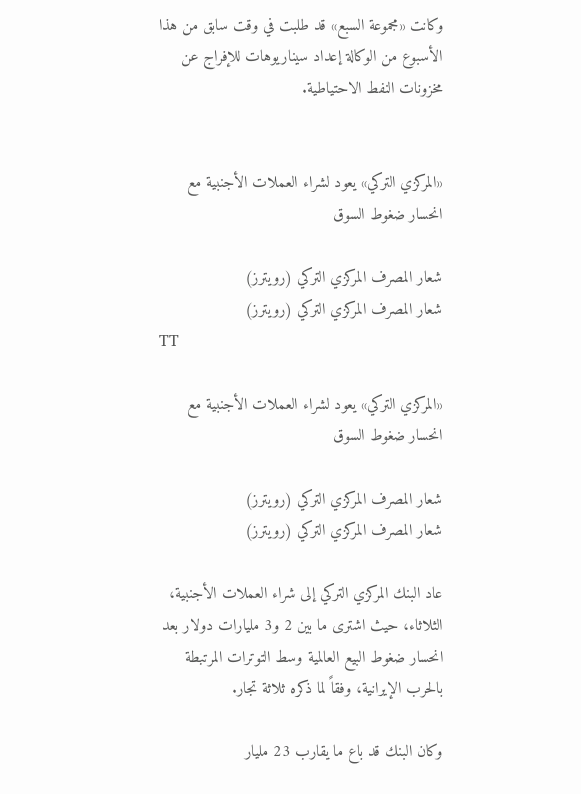وكانت «مجموعة السبع» قد طلبت في وقت سابق من هذا الأسبوع من الوكالة إعداد سيناريوهات للإفراج عن مخزونات النفط الاحتياطية.


«المركزي التركي» يعود لشراء العملات الأجنبية مع انحسار ضغوط السوق

شعار المصرف المركزي التركي (رويترز)
شعار المصرف المركزي التركي (رويترز)
TT

«المركزي التركي» يعود لشراء العملات الأجنبية مع انحسار ضغوط السوق

شعار المصرف المركزي التركي (رويترز)
شعار المصرف المركزي التركي (رويترز)

عاد البنك المركزي التركي إلى شراء العملات الأجنبية، الثلاثاء، حيث اشترى ما بين 2 و3 مليارات دولار بعد انحسار ضغوط البيع العالمية وسط التوترات المرتبطة بالحرب الإيرانية، وفقاً لما ذكره ثلاثة تجار.

وكان البنك قد باع ما يقارب 23 مليار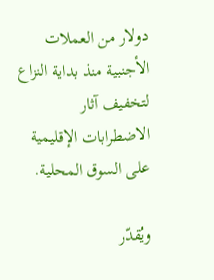دولار من العملات الأجنبية منذ بداية النزاع لتخفيف آثار الاضطرابات الإقليمية على السوق المحلية.

ويُقدّر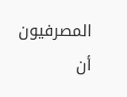المصرفيون أن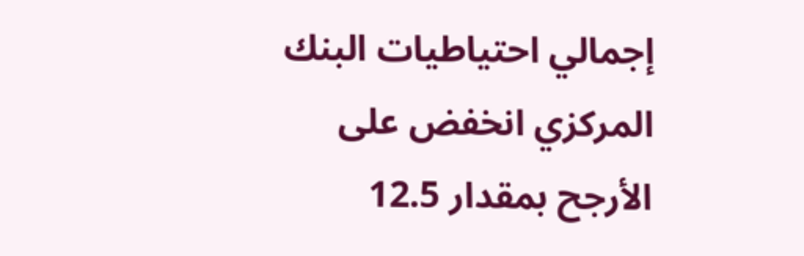إجمالي احتياطيات البنك المركزي انخفض على الأرجح بمقدار 12.5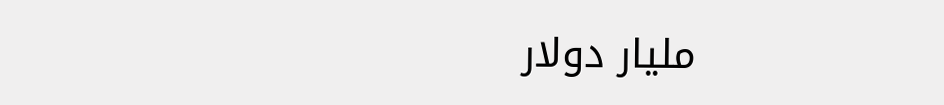مليار دولار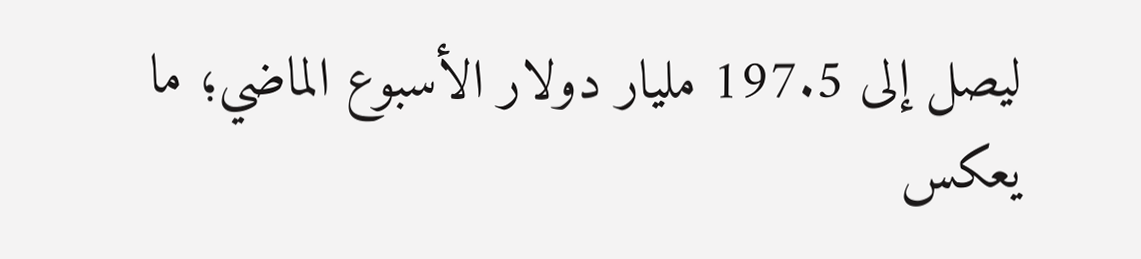ليصل إلى 197.5 مليار دولار الأسبوع الماضي؛ ما يعكس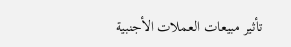تأثير مبيعات العملات الأجنبية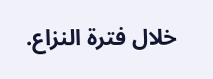خلال فترة النزاع.